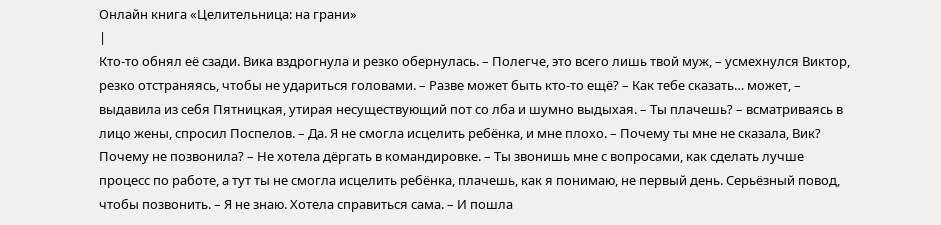Онлайн книга «Целительница: на грани»
|
Кто-то обнял её сзади. Вика вздрогнула и резко обернулась. – Полегче, это всего лишь твой муж, – усмехнулся Виктор, резко отстраняясь, чтобы не удариться головами. – Разве может быть кто-то ещё? – Как тебе сказать… может, – выдавила из себя Пятницкая, утирая несуществующий пот со лба и шумно выдыхая. – Ты плачешь? – всматриваясь в лицо жены, спросил Поспелов. – Да. Я не смогла исцелить ребёнка, и мне плохо. – Почему ты мне не сказала, Вик? Почему не позвонила? – Не хотела дёргать в командировке. – Ты звонишь мне с вопросами, как сделать лучше процесс по работе, а тут ты не смогла исцелить ребёнка, плачешь, как я понимаю, не первый день. Серьёзный повод, чтобы позвонить. – Я не знаю. Хотела справиться сама. – И пошла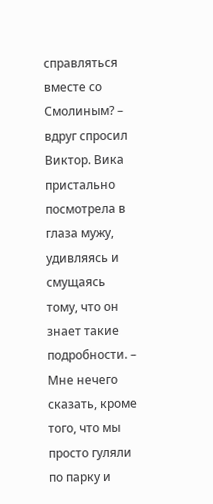справляться вместе со Смолиным? – вдруг спросил Виктор. Вика пристально посмотрела в глаза мужу, удивляясь и смущаясь тому, что он знает такие подробности. – Мне нечего сказать, кроме того, что мы просто гуляли по парку и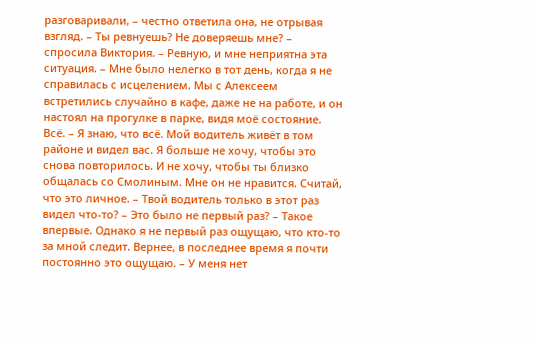разговаривали, – честно ответила она, не отрывая взгляд. – Ты ревнуешь? Не доверяешь мне? – спросила Виктория. – Ревную, и мне неприятна эта ситуация. – Мне было нелегко в тот день, когда я не справилась с исцелением. Мы с Алексеем встретились случайно в кафе, даже не на работе, и он настоял на прогулке в парке, видя моё состояние. Всё. – Я знаю, что всё. Мой водитель живёт в том районе и видел вас. Я больше не хочу, чтобы это снова повторилось. И не хочу, чтобы ты близко общалась со Смолиным. Мне он не нравится. Считай, что это личное. – Твой водитель только в этот раз видел что-то? – Это было не первый раз? – Такое впервые. Однако я не первый раз ощущаю, что кто-то за мной следит. Вернее, в последнее время я почти постоянно это ощущаю. – У меня нет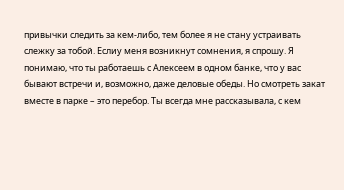привычки следить за кем-либо, тем более я не стану устраивать слежку за тобой. Еслиу меня возникнут сомнения, я спрошу. Я понимаю, что ты работаешь с Алексеем в одном банке, что у вас бывают встречи и, возможно, даже деловые обеды. Но смотреть закат вместе в парке – это перебор. Ты всегда мне рассказывала, с кем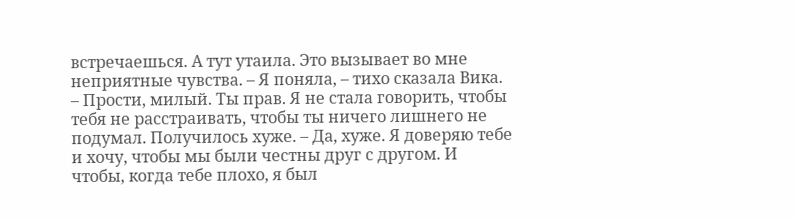встречаешься. А тут утаила. Это вызывает во мне неприятные чувства. – Я поняла, – тихо сказала Вика. – Прости, милый. Ты прав. Я не стала говорить, чтобы тебя не расстраивать, чтобы ты ничего лишнего не подумал. Получилось хуже. – Да, хуже. Я доверяю тебе и хочу, чтобы мы были честны друг с другом. И чтобы, когда тебе плохо, я был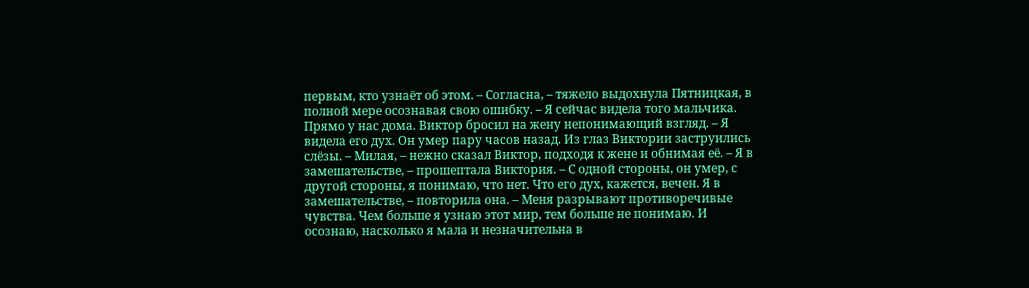первым, кто узнаёт об этом. – Согласна, – тяжело выдохнула Пятницкая, в полной мере осознавая свою ошибку. – Я сейчас видела того мальчика. Прямо у нас дома. Виктор бросил на жену непонимающий взгляд. – Я видела его дух. Он умер пару часов назад. Из глаз Виктории заструились слёзы. – Милая, – нежно сказал Виктор, подходя к жене и обнимая её. – Я в замешательстве, – прошептала Виктория. – С одной стороны, он умер, с другой стороны, я понимаю, что нет. Что его дух, кажется, вечен. Я в замешательстве, – повторила она. – Меня разрывают противоречивые чувства. Чем больше я узнаю этот мир, тем больше не понимаю. И осознаю, насколько я мала и незначительна в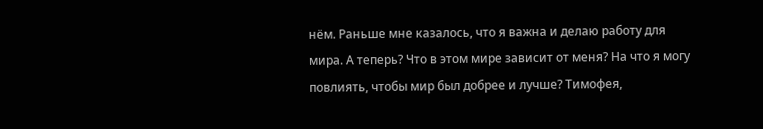нём. Раньше мне казалось, что я важна и делаю работу для мира. А теперь? Что в этом мире зависит от меня? На что я могу повлиять, чтобы мир был добрее и лучше? Тимофея,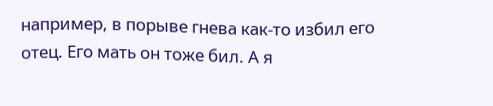например, в порыве гнева как-то избил его отец. Его мать он тоже бил. А я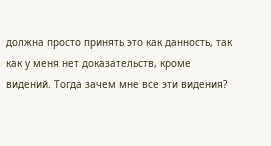должна просто принять это как данность, так как у меня нет доказательств, кроме видений. Тогда зачем мне все эти видения?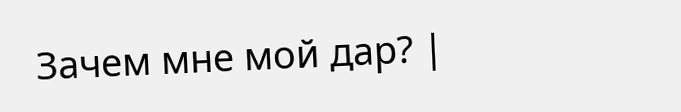Зачем мне мой дар? |